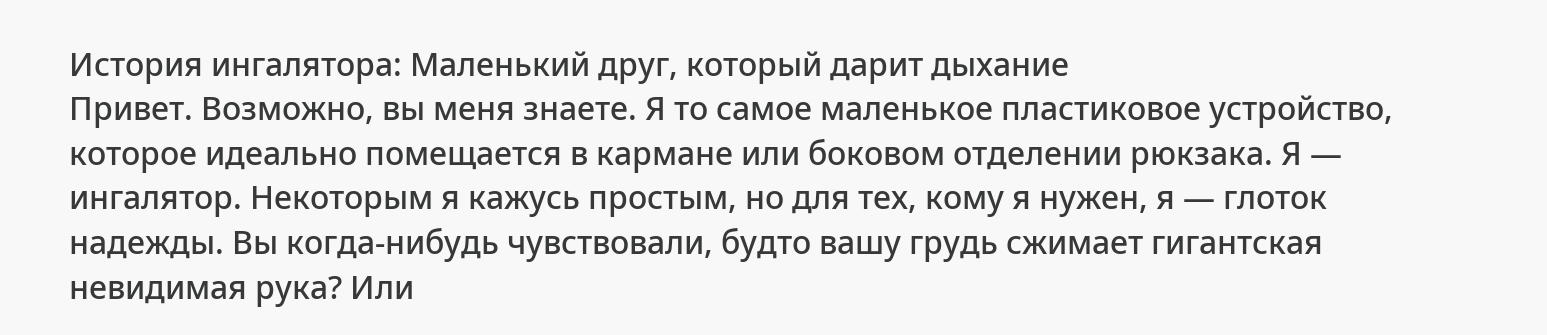История ингалятора: Маленький друг, который дарит дыхание
Привет. Возможно, вы меня знаете. Я то самое маленькое пластиковое устройство, которое идеально помещается в кармане или боковом отделении рюкзака. Я — ингалятор. Некоторым я кажусь простым, но для тех, кому я нужен, я — глоток надежды. Вы когда-нибудь чувствовали, будто вашу грудь сжимает гигантская невидимая рука? Или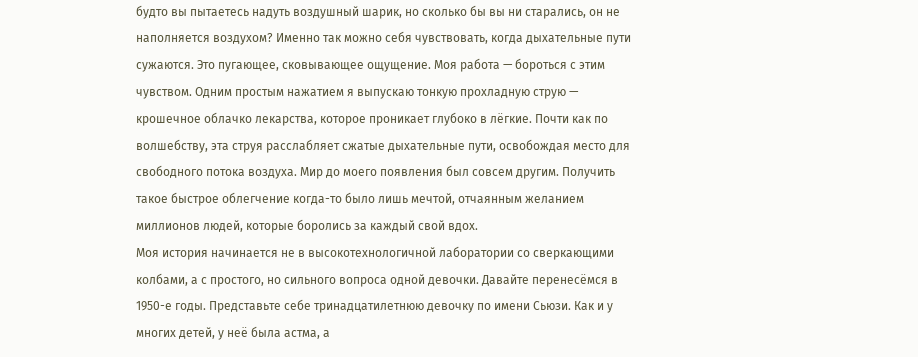будто вы пытаетесь надуть воздушный шарик, но сколько бы вы ни старались, он не наполняется воздухом? Именно так можно себя чувствовать, когда дыхательные пути сужаются. Это пугающее, сковывающее ощущение. Моя работа — бороться с этим чувством. Одним простым нажатием я выпускаю тонкую прохладную струю — крошечное облачко лекарства, которое проникает глубоко в лёгкие. Почти как по волшебству, эта струя расслабляет сжатые дыхательные пути, освобождая место для свободного потока воздуха. Мир до моего появления был совсем другим. Получить такое быстрое облегчение когда-то было лишь мечтой, отчаянным желанием миллионов людей, которые боролись за каждый свой вдох.
Моя история начинается не в высокотехнологичной лаборатории со сверкающими колбами, а с простого, но сильного вопроса одной девочки. Давайте перенесёмся в 1950-е годы. Представьте себе тринадцатилетнюю девочку по имени Сьюзи. Как и у многих детей, у неё была астма, а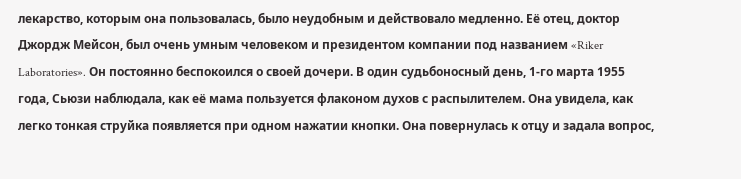лекарство, которым она пользовалась, было неудобным и действовало медленно. Её отец, доктор Джордж Мейсон, был очень умным человеком и президентом компании под названием «Riker Laboratories». Он постоянно беспокоился о своей дочери. В один судьбоносный день, 1-го марта 1955 года, Сьюзи наблюдала, как её мама пользуется флаконом духов с распылителем. Она увидела, как легко тонкая струйка появляется при одном нажатии кнопки. Она повернулась к отцу и задала вопрос,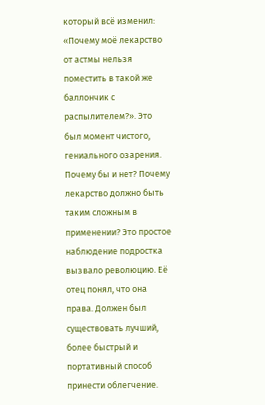который всё изменил: «Почему моё лекарство от астмы нельзя поместить в такой же баллончик с распылителем?». Это был момент чистого, гениального озарения. Почему бы и нет? Почему лекарство должно быть таким сложным в применении? Это простое наблюдение подростка вызвало революцию. Её отец понял, что она права. Должен был существовать лучший, более быстрый и портативный способ принести облегчение.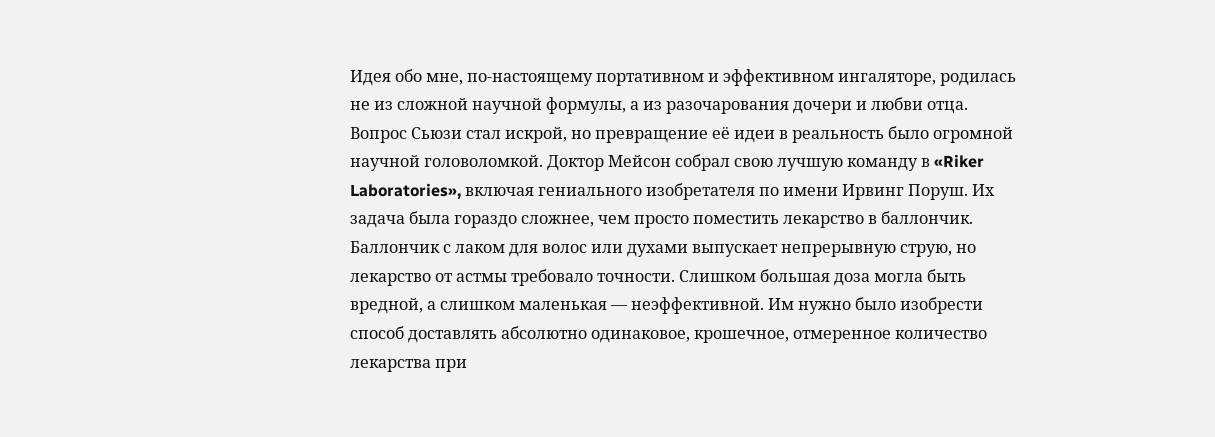Идея обо мне, по-настоящему портативном и эффективном ингаляторе, родилась не из сложной научной формулы, а из разочарования дочери и любви отца.
Вопрос Сьюзи стал искрой, но превращение её идеи в реальность было огромной научной головоломкой. Доктор Мейсон собрал свою лучшую команду в «Riker Laboratories», включая гениального изобретателя по имени Ирвинг Поруш. Их задача была гораздо сложнее, чем просто поместить лекарство в баллончик. Баллончик с лаком для волос или духами выпускает непрерывную струю, но лекарство от астмы требовало точности. Слишком большая доза могла быть вредной, а слишком маленькая — неэффективной. Им нужно было изобрести способ доставлять абсолютно одинаковое, крошечное, отмеренное количество лекарства при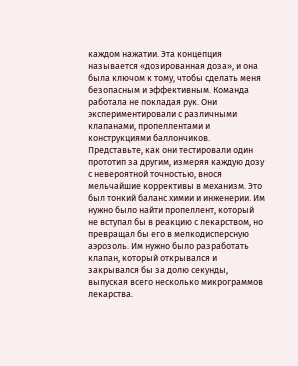каждом нажатии. Эта концепция называется «дозированная доза», и она была ключом к тому, чтобы сделать меня безопасным и эффективным. Команда работала не покладая рук. Они экспериментировали с различными клапанами, пропеллентами и конструкциями баллончиков. Представьте, как они тестировали один прототип за другим, измеряя каждую дозу с невероятной точностью, внося мельчайшие коррективы в механизм. Это был тонкий баланс химии и инженерии. Им нужно было найти пропеллент, который не вступал бы в реакцию с лекарством, но превращал бы его в мелкодисперсную аэрозоль. Им нужно было разработать клапан, который открывался и закрывался бы за долю секунды, выпуская всего несколько микрограммов лекарства.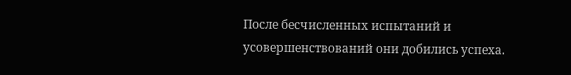После бесчисленных испытаний и усовершенствований они добились успеха.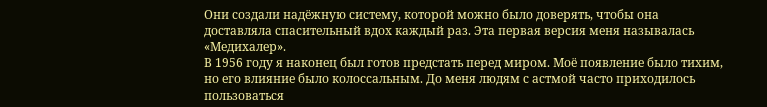Они создали надёжную систему, которой можно было доверять, чтобы она доставляла спасительный вдох каждый раз. Эта первая версия меня называлась «Медихалер».
В 1956 году я наконец был готов предстать перед миром. Моё появление было тихим, но его влияние было колоссальным. До меня людям с астмой часто приходилось пользоваться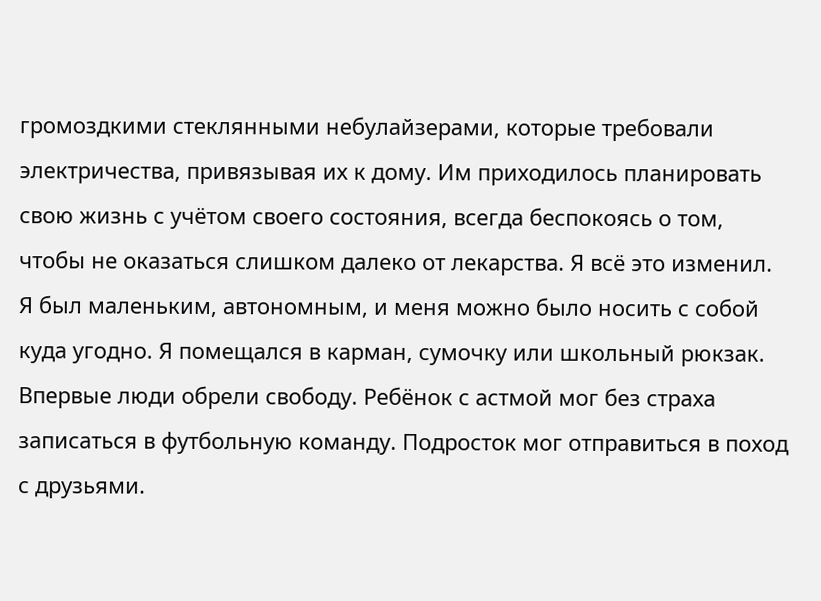громоздкими стеклянными небулайзерами, которые требовали электричества, привязывая их к дому. Им приходилось планировать свою жизнь с учётом своего состояния, всегда беспокоясь о том, чтобы не оказаться слишком далеко от лекарства. Я всё это изменил. Я был маленьким, автономным, и меня можно было носить с собой куда угодно. Я помещался в карман, сумочку или школьный рюкзак. Впервые люди обрели свободу. Ребёнок с астмой мог без страха записаться в футбольную команду. Подросток мог отправиться в поход с друзьями.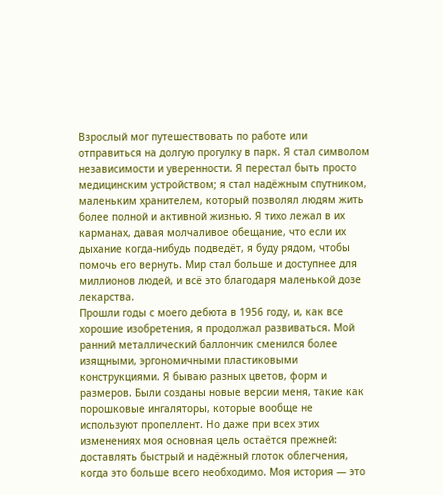Взрослый мог путешествовать по работе или отправиться на долгую прогулку в парк. Я стал символом независимости и уверенности. Я перестал быть просто медицинским устройством; я стал надёжным спутником, маленьким хранителем, который позволял людям жить более полной и активной жизнью. Я тихо лежал в их карманах, давая молчаливое обещание, что если их дыхание когда-нибудь подведёт, я буду рядом, чтобы помочь его вернуть. Мир стал больше и доступнее для миллионов людей, и всё это благодаря маленькой дозе лекарства.
Прошли годы с моего дебюта в 1956 году, и, как все хорошие изобретения, я продолжал развиваться. Мой ранний металлический баллончик сменился более изящными, эргономичными пластиковыми конструкциями. Я бываю разных цветов, форм и размеров. Были созданы новые версии меня, такие как порошковые ингаляторы, которые вообще не используют пропеллент. Но даже при всех этих изменениях моя основная цель остаётся прежней: доставлять быстрый и надёжный глоток облегчения, когда это больше всего необходимо. Моя история — это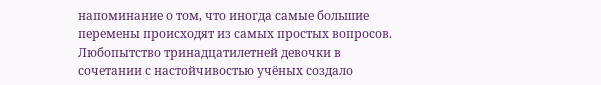напоминание о том, что иногда самые большие перемены происходят из самых простых вопросов. Любопытство тринадцатилетней девочки в сочетании с настойчивостью учёных создало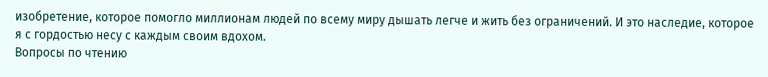изобретение, которое помогло миллионам людей по всему миру дышать легче и жить без ограничений. И это наследие, которое я с гордостью несу с каждым своим вдохом.
Вопросы по чтению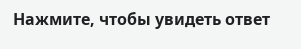Нажмите, чтобы увидеть ответ